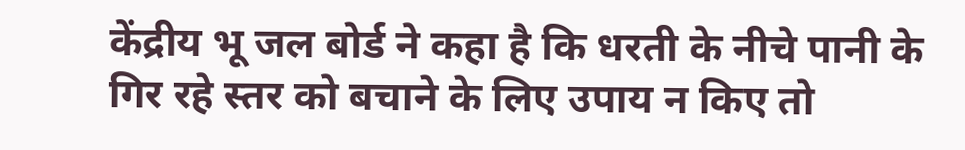केंद्रीय भू जल बोर्ड ने कहा है कि धरती के नीचे पानी के गिर रहे स्तर को बचाने के लिए उपाय न किए तो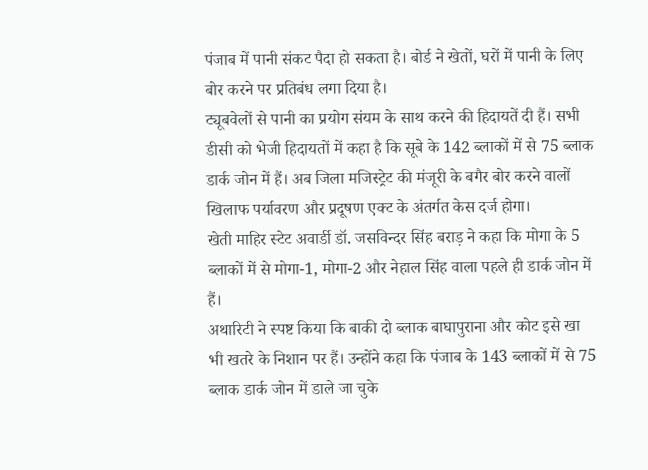पंजाब में पानी संकट पैदा हो सकता है। बोर्ड ने खेतों, घरों में पानी के लिए बोर करने पर प्रतिबंध लगा दिया है।
ट्यूबवेलों से पानी का प्रयोग संयम के साथ करने की हिदायतें दी हैं। सभी डीसी को भेजी हिदायतों में कहा है कि सूबे के 142 ब्लाकों में से 75 ब्लाक डार्क जोन में हैं। अब जिला मजिस्ट्रेट की मंजूरी के बगैर बोर करने वालों खिलाफ पर्यावरण और प्रदूषण एक्ट के अंतर्गत केस दर्ज होगा।
खेती माहिर स्टेट अवार्डी डॉ. जसविन्दर सिंह बराड़ ने कहा कि मोगा के 5 ब्लाकों में से मोगा-1, मोगा-2 और नेहाल सिंह वाला पहले ही डार्क जोन में हैं।
अथारिटी ने स्पष्ट किया कि बाकी दो ब्लाक बाघापुराना और कोट इसे खा भी खतरे के निशान पर हैं। उन्होंने कहा कि पंजाब के 143 ब्लाकों में से 75 ब्लाक डार्क जोन में डाले जा चुके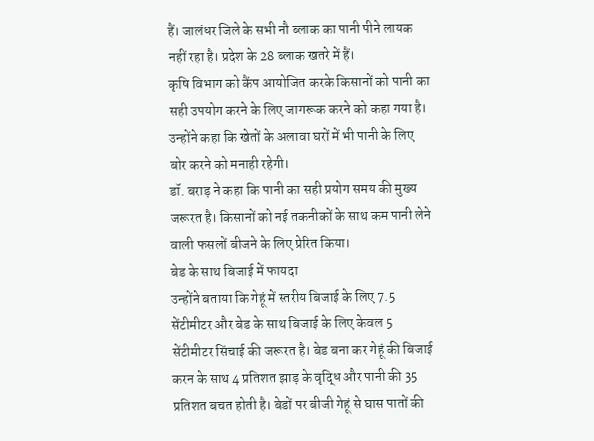हैं। जालंधर जिले के सभी नौ ब्लाक का पानी पीने लायक नहीं रहा है। प्रदेश के 28 ब्लाक खतरे में हैं।
कृषि विभाग को कैंप आयोजित करके किसानों को पानी का सही उपयोग करने के लिए जागरूक करने को कहा गया है। उन्होंने कहा कि खेतों के अलावा घरों में भी पानी के लिए बोर करने को मनाही रहेगी।
डॉ. बराड़ ने कहा कि पानी का सही प्रयोग समय की मुख्य जरूरत है। किसानों को नई तकनीकों के साथ कम पानी लेने वाली फसलों बीजने के लिए प्रेरित किया।
बेड के साथ बिजाई में फायदा
उन्होंने बताया कि गेहूं में स्तरीय बिजाई के लिए 7.5 सेंटीमीटर और बेड के साथ बिजाई के लिए केवल 5 सेंटीमीटर सिंचाई की जरूरत है। बेड बना कर गेहूं की बिजाई करन के साथ 4 प्रतिशत झाड़ के वृद्धि और पानी की 35 प्रतिशत बचत होती है। बेडों पर बीजी गेहूं से घास पातों की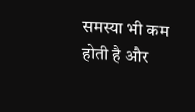समस्या भी कम होती है और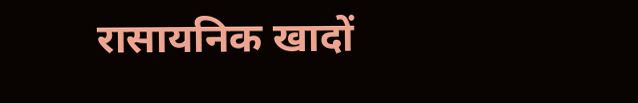रासायनिक खादों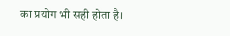का प्रयोग भी सही होता है।